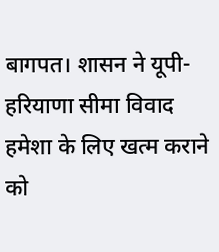बागपत। शासन ने यूपी-हरियाणा सीमा विवाद हमेशा के लिए खत्म कराने को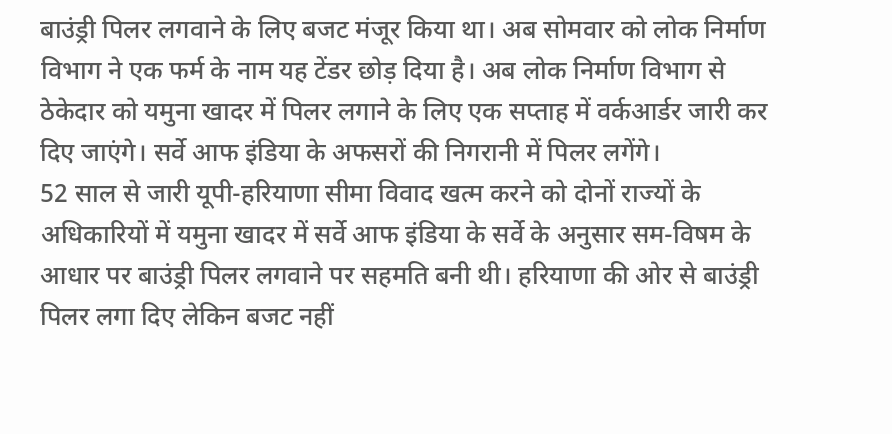बाउंड्री पिलर लगवाने के लिए बजट मंजूर किया था। अब सोमवार को लोक निर्माण विभाग ने एक फर्म के नाम यह टेंडर छोड़ दिया है। अब लोक निर्माण विभाग से ठेकेदार को यमुना खादर में पिलर लगाने के लिए एक सप्ताह में वर्कआर्डर जारी कर दिए जाएंगे। सर्वे आफ इंडिया के अफसरों की निगरानी में पिलर लगेंगे।
52 साल से जारी यूपी-हरियाणा सीमा विवाद खत्म करने को दोनों राज्यों के अधिकारियों में यमुना खादर में सर्वे आफ इंडिया के सर्वे के अनुसार सम-विषम के आधार पर बाउंड्री पिलर लगवाने पर सहमति बनी थी। हरियाणा की ओर से बाउंड्री पिलर लगा दिए लेकिन बजट नहीं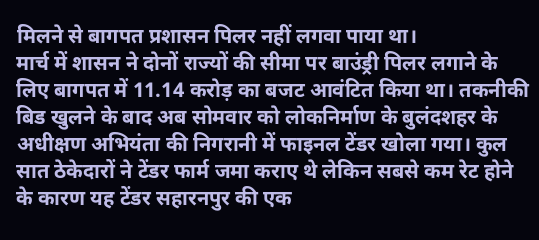मिलने से बागपत प्रशासन पिलर नहीं लगवा पाया था।
मार्च में शासन ने दोनों राज्यों की सीमा पर बाउंड्री पिलर लगाने के लिए बागपत में 11.14 करोड़ का बजट आवंटित किया था। तकनीकी बिड खुलने के बाद अब सोमवार को लोकनिर्माण के बुलंदशहर के अधीक्षण अभियंता की निगरानी में फाइनल टेंडर खोला गया। कुल सात ठेकेदारों ने टेंडर फार्म जमा कराए थे लेकिन सबसे कम रेट होने के कारण यह टेंडर सहारनपुर की एक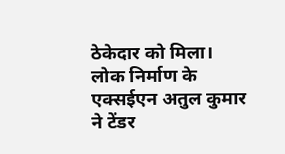ठेकेदार को मिला।
लोक निर्माण के एक्सईएन अतुल कुमार ने टेंडर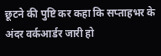छूटने की पुष्टि कर कहा कि सप्ताहभर के अंदर वर्कआर्डर जारी हो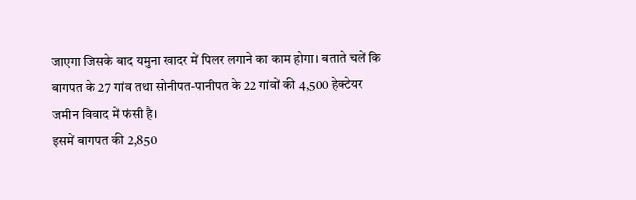जाएगा जिसके बाद यमुना खादर में पिलर लगाने का काम होगा। बताते चलें कि बागपत के 27 गांव तथा सोनीपत-पानीपत के 22 गांवों की 4,500 हेक्टेयर जमीन विवाद में फंसी है।
इसमें बागपत की 2,850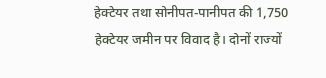हेक्टेयर तथा सोनीपत-पानीपत की 1,750 हेक्टेयर जमीन पर विवाद है। दोनों राज्यों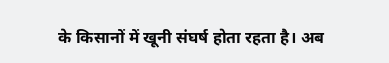के किसानों में खूनी संघर्ष होता रहता है। अब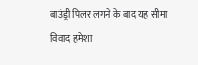बाउंड्री पिलर लगने के बाद यह सीमा विवाद हमेशा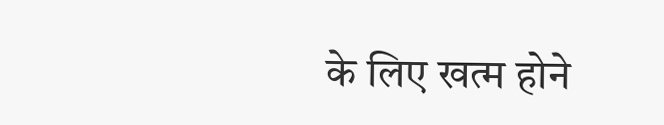के लिए खत्म होने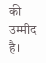की उम्मीद है।